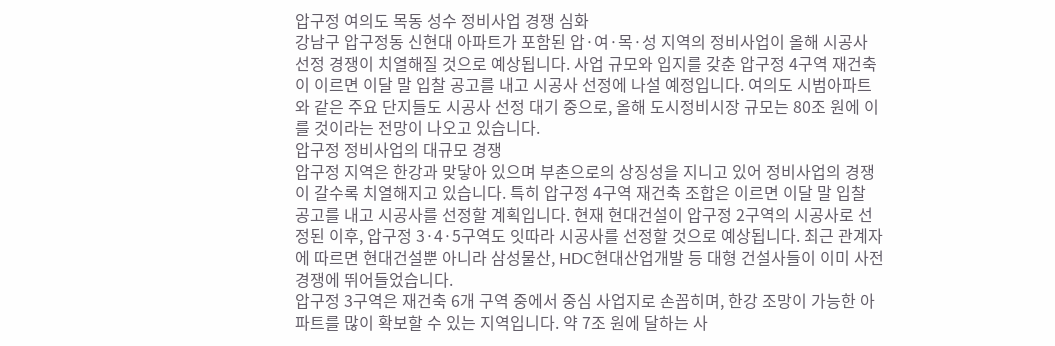압구정 여의도 목동 성수 정비사업 경쟁 심화
강남구 압구정동 신현대 아파트가 포함된 압·여·목·성 지역의 정비사업이 올해 시공사 선정 경쟁이 치열해질 것으로 예상됩니다. 사업 규모와 입지를 갖춘 압구정 4구역 재건축이 이르면 이달 말 입찰 공고를 내고 시공사 선정에 나설 예정입니다. 여의도 시범아파트와 같은 주요 단지들도 시공사 선정 대기 중으로, 올해 도시정비시장 규모는 80조 원에 이를 것이라는 전망이 나오고 있습니다.
압구정 정비사업의 대규모 경쟁
압구정 지역은 한강과 맞닿아 있으며 부촌으로의 상징성을 지니고 있어 정비사업의 경쟁이 갈수록 치열해지고 있습니다. 특히 압구정 4구역 재건축 조합은 이르면 이달 말 입찰 공고를 내고 시공사를 선정할 계획입니다. 현재 현대건설이 압구정 2구역의 시공사로 선정된 이후, 압구정 3·4·5구역도 잇따라 시공사를 선정할 것으로 예상됩니다. 최근 관계자에 따르면 현대건설뿐 아니라 삼성물산, HDC현대산업개발 등 대형 건설사들이 이미 사전 경쟁에 뛰어들었습니다.
압구정 3구역은 재건축 6개 구역 중에서 중심 사업지로 손꼽히며, 한강 조망이 가능한 아파트를 많이 확보할 수 있는 지역입니다. 약 7조 원에 달하는 사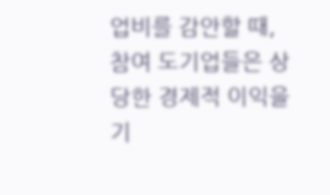업비를 감안할 때, 참여 도기업들은 상당한 경제적 이익을 기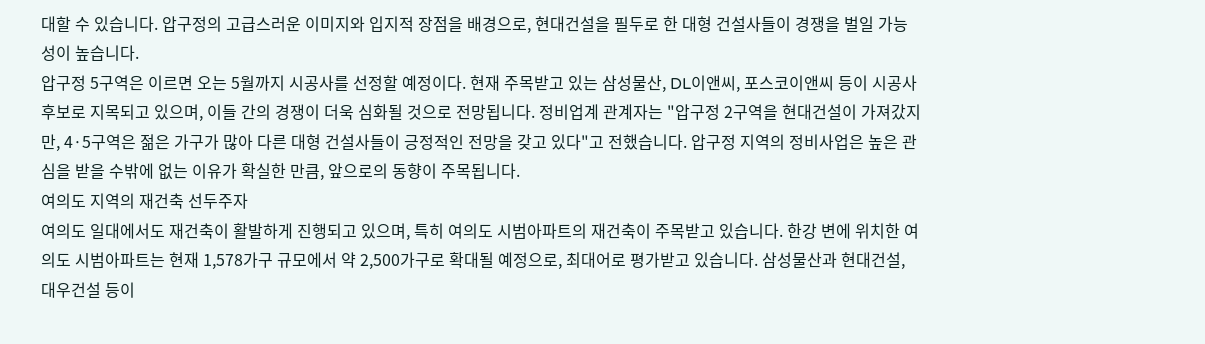대할 수 있습니다. 압구정의 고급스러운 이미지와 입지적 장점을 배경으로, 현대건설을 필두로 한 대형 건설사들이 경쟁을 벌일 가능성이 높습니다.
압구정 5구역은 이르면 오는 5월까지 시공사를 선정할 예정이다. 현재 주목받고 있는 삼성물산, DL이앤씨, 포스코이앤씨 등이 시공사 후보로 지목되고 있으며, 이들 간의 경쟁이 더욱 심화될 것으로 전망됩니다. 정비업계 관계자는 "압구정 2구역을 현대건설이 가져갔지만, 4·5구역은 젊은 가구가 많아 다른 대형 건설사들이 긍정적인 전망을 갖고 있다"고 전했습니다. 압구정 지역의 정비사업은 높은 관심을 받을 수밖에 없는 이유가 확실한 만큼, 앞으로의 동향이 주목됩니다.
여의도 지역의 재건축 선두주자
여의도 일대에서도 재건축이 활발하게 진행되고 있으며, 특히 여의도 시범아파트의 재건축이 주목받고 있습니다. 한강 변에 위치한 여의도 시범아파트는 현재 1,578가구 규모에서 약 2,500가구로 확대될 예정으로, 최대어로 평가받고 있습니다. 삼성물산과 현대건설, 대우건설 등이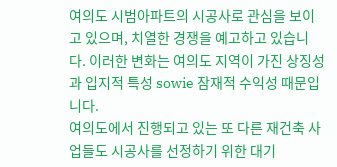여의도 시범아파트의 시공사로 관심을 보이고 있으며, 치열한 경쟁을 예고하고 있습니다. 이러한 변화는 여의도 지역이 가진 상징성과 입지적 특성 sowie 잠재적 수익성 때문입니다.
여의도에서 진행되고 있는 또 다른 재건축 사업들도 시공사를 선정하기 위한 대기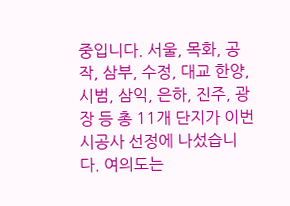중입니다. 서울, 목화, 공작, 삼부, 수정, 대교 한양, 시범, 삼익, 은하, 진주, 광장 등 총 11개 단지가 이번 시공사 선정에 나섰습니다. 여의도는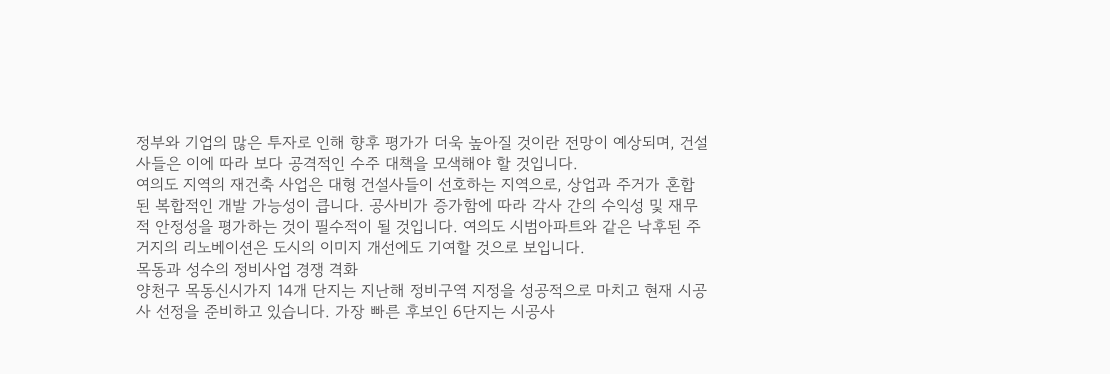정부와 기업의 많은 투자로 인해 향후 평가가 더욱 높아질 것이란 전망이 예상되며, 건설사들은 이에 따라 보다 공격적인 수주 대책을 모색해야 할 것입니다.
여의도 지역의 재건축 사업은 대형 건설사들이 선호하는 지역으로, 상업과 주거가 혼합된 복합적인 개발 가능성이 큽니다. 공사비가 증가함에 따라 각사 간의 수익성 및 재무적 안정성을 평가하는 것이 필수적이 될 것입니다. 여의도 시범아파트와 같은 낙후된 주거지의 리노베이션은 도시의 이미지 개선에도 기여할 것으로 보입니다.
목동과 성수의 정비사업 경쟁 격화
양천구 목동신시가지 14개 단지는 지난해 정비구역 지정을 성공적으로 마치고 현재 시공사 선정을 준비하고 있습니다. 가장 빠른 후보인 6단지는 시공사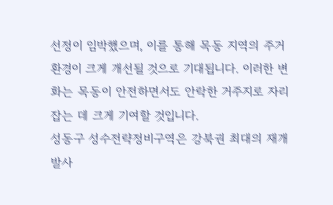선정이 임박했으며, 이를 통해 목동 지역의 주거 환경이 크게 개선될 것으로 기대됩니다. 이러한 변화는 목동이 안전하면서도 안락한 거주지로 자리 잡는 데 크게 기여할 것입니다.
성동구 성수전략정비구역은 강북권 최대의 재개발사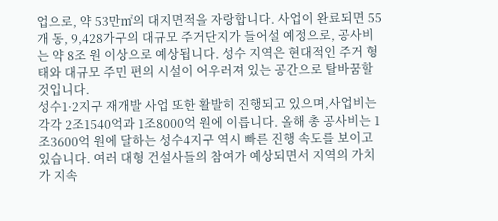업으로, 약 53만㎡의 대지면적을 자랑합니다. 사업이 완료되면 55개 동, 9,428가구의 대규모 주거단지가 들어설 예정으로, 공사비는 약 8조 원 이상으로 예상됩니다. 성수 지역은 현대적인 주거 형태와 대규모 주민 편의 시설이 어우러져 있는 공간으로 탈바꿈할 것입니다.
성수1·2지구 재개발 사업 또한 활발히 진행되고 있으며,사업비는 각각 2조1540억과 1조8000억 원에 이릅니다. 올해 총 공사비는 1조3600억 원에 달하는 성수4지구 역시 빠른 진행 속도를 보이고 있습니다. 여러 대형 건설사들의 참여가 예상되면서 지역의 가치가 지속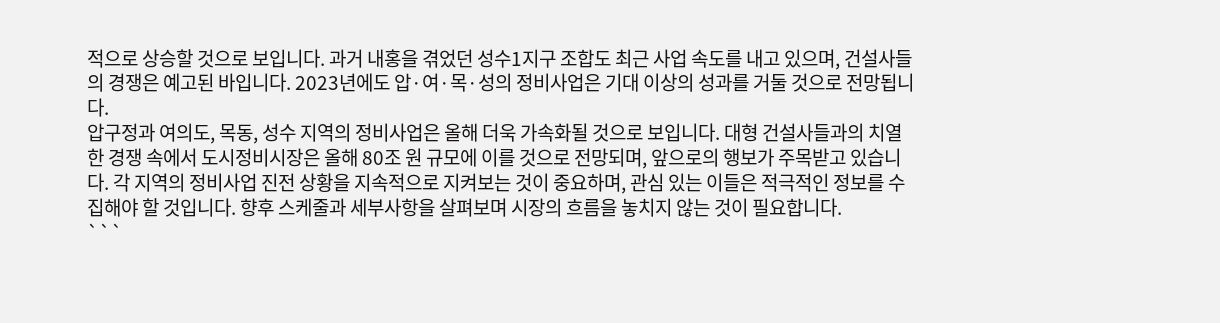적으로 상승할 것으로 보입니다. 과거 내홍을 겪었던 성수1지구 조합도 최근 사업 속도를 내고 있으며, 건설사들의 경쟁은 예고된 바입니다. 2023년에도 압·여·목·성의 정비사업은 기대 이상의 성과를 거둘 것으로 전망됩니다.
압구정과 여의도, 목동, 성수 지역의 정비사업은 올해 더욱 가속화될 것으로 보입니다. 대형 건설사들과의 치열한 경쟁 속에서 도시정비시장은 올해 80조 원 규모에 이를 것으로 전망되며, 앞으로의 행보가 주목받고 있습니다. 각 지역의 정비사업 진전 상황을 지속적으로 지켜보는 것이 중요하며, 관심 있는 이들은 적극적인 정보를 수집해야 할 것입니다. 향후 스케줄과 세부사항을 살펴보며 시장의 흐름을 놓치지 않는 것이 필요합니다.
```